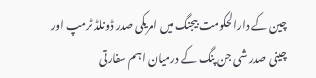چین کے دارالحکومت بیجنگ میں امریکی صدر ڈونلڈ ٹرمپ اور چینی صدر شی جن پنگ کے درمیان اہم سفارتی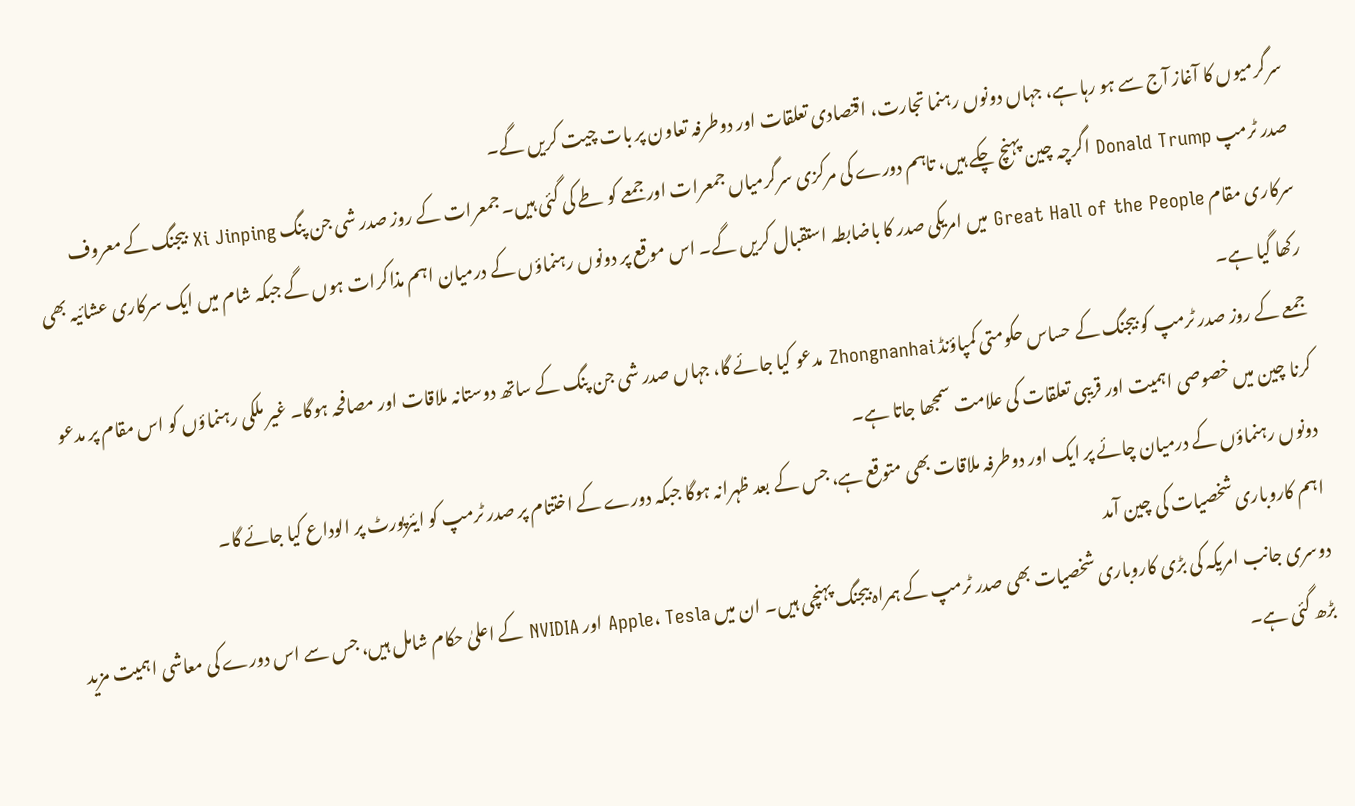سرگرمیوں کا آغاز آج سے ہو رہا ہے، جہاں دونوں رہنما تجارت، اقتصادی تعلقات اور دوطرفہ تعاون پر بات چیت کریں گے۔
صدر ٹرمپ Donald Trump اگرچہ چین پہنچ چکے ہیں، تاہم دورے کی مرکزی سرگرمیاں جمعرات اور جمعے کو طے کی گئی ہیں۔ جمعرات کے روز صدر شی جن پنگ Xi Jinping بیجنگ کے معروف سرکاری مقام Great Hall of the People میں امریکی صدر کا باضابطہ استقبال کریں گے۔ اس موقع پر دونوں رہنماؤں کے درمیان اہم مذاکرات ہوں گے جبکہ شام میں ایک سرکاری عشائیہ بھی رکھا گیا ہے۔
جمعے کے روز صدر ٹرمپ کو بیجنگ کے حساس حکومتی کمپاؤنڈ Zhongnanhai مدعو کیا جائے گا، جہاں صدر شی جن پنگ کے ساتھ دوستانہ ملاقات اور مصافحہ ہوگا۔ غیر ملکی رہنماؤں کو اس مقام پر مدعو کرنا چین میں خصوصی اہمیت اور قریبی تعلقات کی علامت سمجھا جاتا ہے۔
دونوں رہنماؤں کے درمیان چائے پر ایک اور دوطرفہ ملاقات بھی متوقع ہے، جس کے بعد ظہرانہ ہوگا جبکہ دورے کے اختتام پر صدر ٹرمپ کو ایئرپورٹ پر الوداع کیا جائے گا۔
اہم کاروباری شخصیات کی چین آمد
دوسری جانب امریکہ کی بڑی کاروباری شخصیات بھی صدر ٹرمپ کے ہمراہ بیجنگ پہنچی ہیں۔ ان میں Apple، Tesla اور NVIDIA کے اعلیٰ حکام شامل ہیں، جس سے اس دورے کی معاشی اہمیت مزید بڑھ گئی ہے۔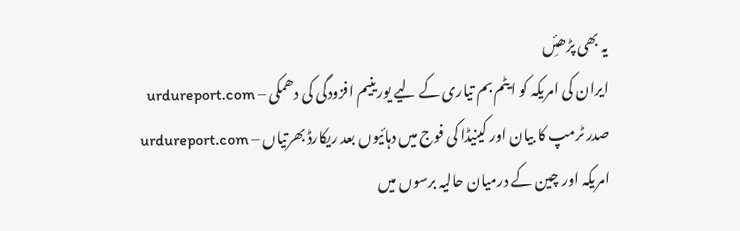یہ بھی پڑھئِں
ایران کی امریکہ کو ایٹم بم تیاری کے لیے یورینیم افزودگی کی دھمکی – urdureport.com
صدر ٹرمپ کا بیان اور کینیڈا کی فوج میں دہائیوں بعد ریکارڈ بھرتیاں – urdureport.com
امریکہ اور چین کے درمیان حالیہ برسوں میں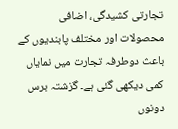تجارتی کشیدگی، اضافی محصولات اور مختلف پابندیوں کے باعث دوطرفہ تجارت میں نمایاں کمی دیکھی گئی ہے۔ گزشتہ برس دونوں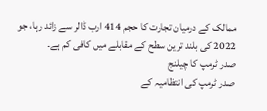ممالک کے درمیان تجارت کا حجم 414 ارب ڈالر سے زائد رہا، جو 2022 کی بلند ترین سطح کے مقابلے میں کافی کم ہے۔
صدر ٹرمپ کا چیلنج
صدر ٹرمپ کی انتظامیہ کے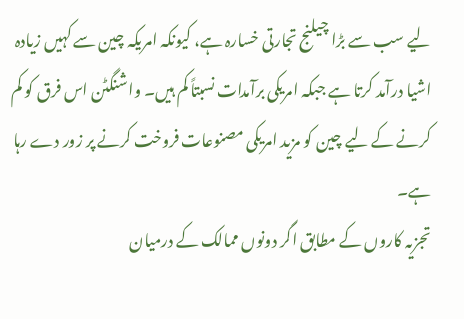لیے سب سے بڑا چیلنج تجارتی خسارہ ہے، کیونکہ امریکہ چین سے کہیں زیادہ اشیا درآمد کرتا ہے جبکہ امریکی برآمدات نسبتاً کم ہیں۔ واشنگٹن اس فرق کو کم کرنے کے لیے چین کو مزید امریکی مصنوعات فروخت کرنے پر زور دے رہا ہے۔
تجزیہ کاروں کے مطابق اگر دونوں ممالک کے درمیان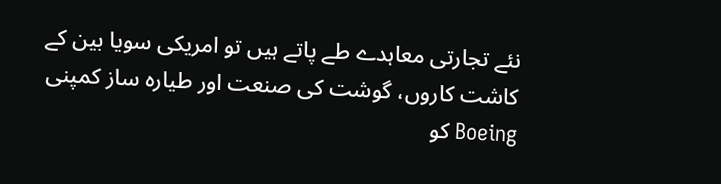نئے تجارتی معاہدے طے پاتے ہیں تو امریکی سویا بین کے کاشت کاروں، گوشت کی صنعت اور طیارہ ساز کمپنی Boeing کو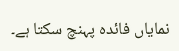نمایاں فائدہ پہنچ سکتا ہے۔